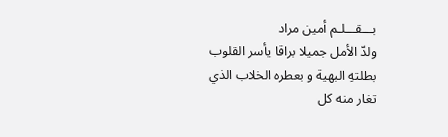بـــقـــلـم أمين مراد
ولدّ الأمل جميلا براقا يأسر القلوب بطلتهِ البهية و بعطره الخلاب الذي تغار منه كل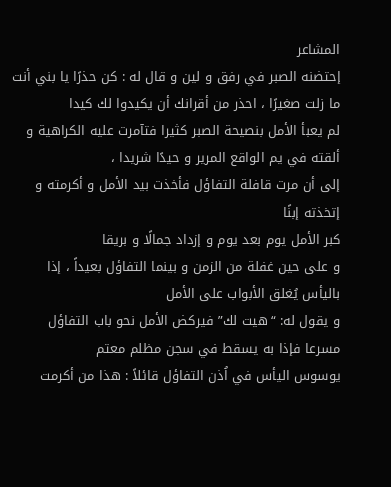المشاعر
إحتضنه الصبر في رفق و لين و قال له : كن حذرًا يا بني أنت ما زلت صغيرًا ، احذر من أقرانك أن يكيدوا لك كيدا
لم يعبأ الأمل بنصيحة الصبر كثيرا فتآمرت عليه الكراهية و ألقته في يم الواقع المرير و حيدًا شريدا ،
إلى أن مرت قافلة التفاؤل فأخذت بيد الأمل و أكرمته و إتخذته إبنًا
كبر الأمل يوم بعد يوم و إزداد جمالًا و بريقا
و على حين غفلة من الزمن و بينما التفاؤل بعيداً ، إذا باليأس يُغلق الأبواب على الأمل
و يقول له: “هيت لك” فيركض الأمل نحو باب التفاؤل مسرعا فإذا به يسقط في سجن مظلم معتم
يوسوس اليأس في اُذن التفاؤل قائلاً : هذا من أكرمت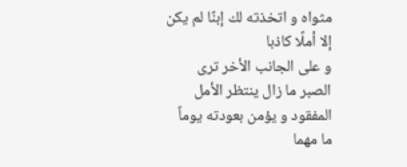مثواه و اتخذته لك إبنًا لم يكن إلا أملًا كاذبا
و على الجانب الأخر ترى الصبر ما زال ينتظر الأمل المفقود و يؤمن بعودته يوماً ما مهما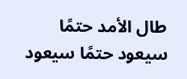طال الأمد حتمًا سيعود حتمًا سيعود